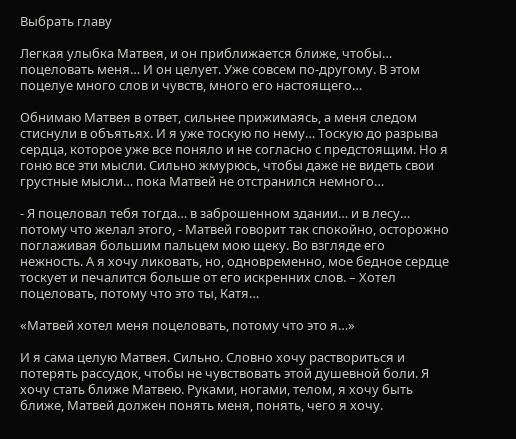Выбрать главу

Легкая улыбка Матвея, и он приближается ближе, чтобы… поцеловать меня… И он целует. Уже совсем по-другому. В этом поцелуе много слов и чувств, много его настоящего…

Обнимаю Матвея в ответ, сильнее прижимаясь, а меня следом стиснули в объятьях. И я уже тоскую по нему… Тоскую до разрыва сердца, которое уже все поняло и не согласно с предстоящим. Но я гоню все эти мысли. Сильно жмурюсь, чтобы даже не видеть свои грустные мысли… пока Матвей не отстранился немного…

- Я поцеловал тебя тогда… в заброшенном здании… и в лесу… потому что желал этого, - Матвей говорит так спокойно, осторожно поглаживая большим пальцем мою щеку. Во взгляде его нежность. А я хочу ликовать, но, одновременно, мое бедное сердце тоскует и печалится больше от его искренних слов. – Хотел поцеловать, потому что это ты, Катя…

«Матвей хотел меня поцеловать, потому что это я…»

И я сама целую Матвея. Сильно. Словно хочу раствориться и потерять рассудок, чтобы не чувствовать этой душевной боли. Я хочу стать ближе Матвею. Руками, ногами, телом, я хочу быть ближе, Матвей должен понять меня, понять, чего я хочу.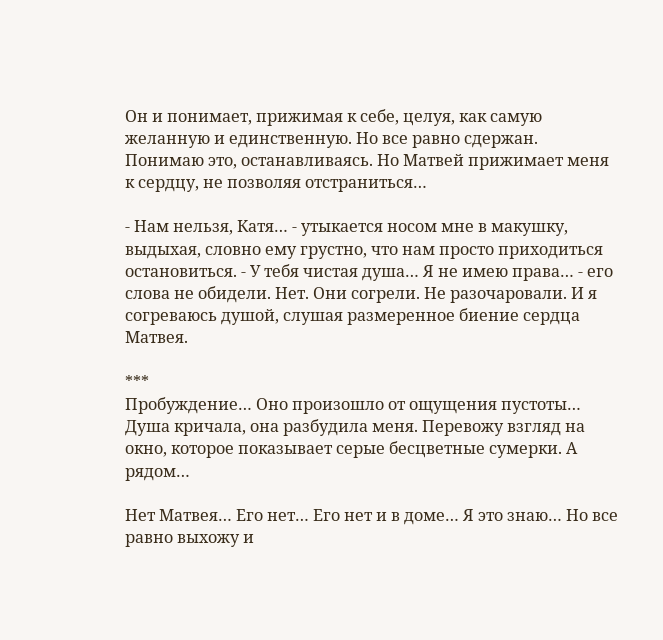Он и понимает, прижимая к себе, целуя, как самую желанную и единственную. Но все равно сдержан. Понимаю это, останавливаясь. Но Матвей прижимает меня к сердцу, не позволяя отстраниться…

- Нам нельзя, Катя… - утыкается носом мне в макушку, выдыхая, словно ему грустно, что нам просто приходиться остановиться. - У тебя чистая душа… Я не имею права… - его слова не обидели. Нет. Они согрели. Не разочаровали. И я согреваюсь душой, слушая размеренное биение сердца Матвея.

***
Пробуждение… Оно произошло от ощущения пустоты… Душа кричала, она разбудила меня. Перевожу взгляд на окно, которое показывает серые бесцветные сумерки. А рядом…

Нет Матвея… Его нет… Его нет и в доме… Я это знаю… Но все равно выхожу и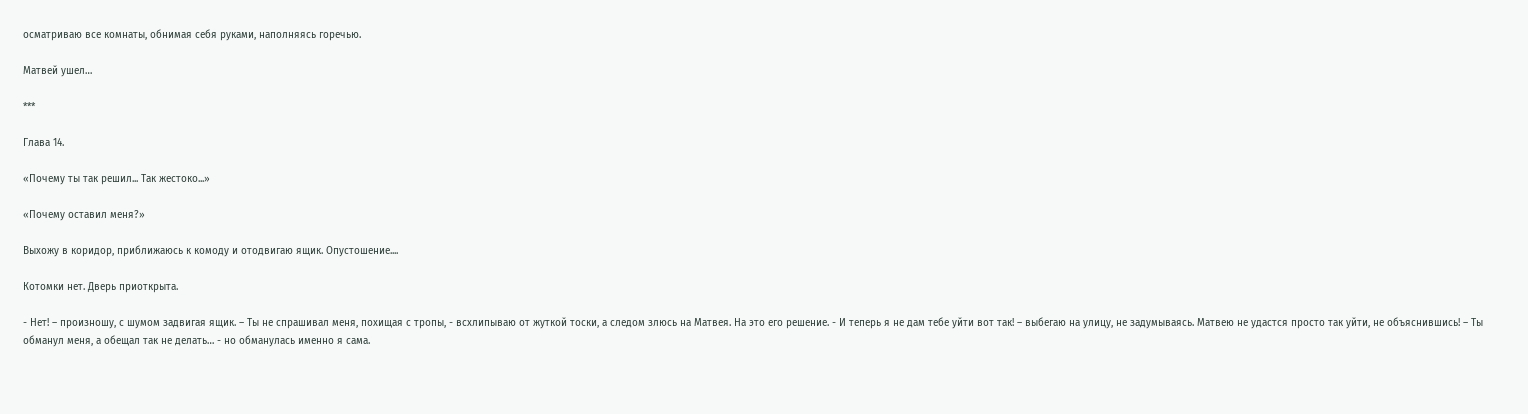осматриваю все комнаты, обнимая себя руками, наполняясь горечью.

Матвей ушел…

***

Глава 14.

«Почему ты так решил... Так жестоко...»

«Почему оставил меня?»

Выхожу в коридор, приближаюсь к комоду и отодвигаю ящик. Опустошение....

Котомки нет. Дверь приоткрыта.

- Нет! – произношу, с шумом задвигая ящик. – Ты не спрашивал меня, похищая с тропы, - всхлипываю от жуткой тоски, а следом злюсь на Матвея. На это его решение. - И теперь я не дам тебе уйти вот так! – выбегаю на улицу, не задумываясь. Матвею не удастся просто так уйти, не объяснившись! – Ты обманул меня, а обещал так не делать… - но обманулась именно я сама.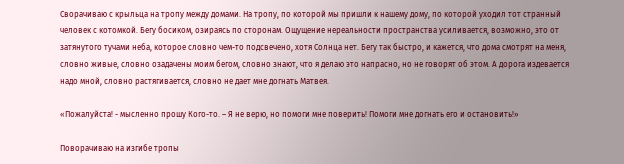Сворачиваю с крыльца на тропу между домами. На тропу, по которой мы пришли к нашему дому, по которой уходил тот странный человек с котомкой. Бегу босиком, озираясь по сторонам. Ощущение нереальности пространства усиливается, возможно, это от затянутого тучами неба, которое словно чем-то подсвечено, хотя Солнца нет. Бегу так быстро, и кажется, что дома смотрят на меня, словно живые, словно озадачены моим бегом, словно знают, что я делаю это напрасно, но не говорят об этом. А дорога издевается надо мной, словно растягивается, словно не дает мне догнать Матвея.

«Пожалуйста! - мысленно прошу Кого-то. – Я не верю, но помоги мне поверить! Помоги мне догнать его и остановить!»

Поворачиваю на изгибе тропы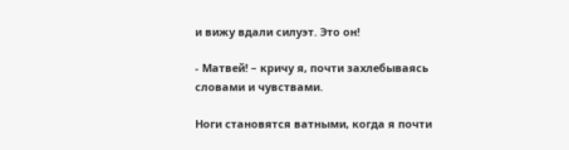и вижу вдали силуэт. Это он!

- Матвей! – кричу я, почти захлебываясь словами и чувствами.

Ноги становятся ватными, когда я почти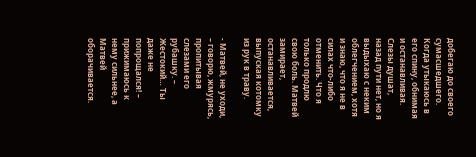добегаю до своего сумасшедшего. Когда утыкаюсь в его спину, обнимая и останавливая. Слезы душат, назад пути нет, но я выдыхаю с неким облегчением, хотя и знаю, что я не в силах что-либо отменить. Что я только продлю свою боль. Матвей замирает, останавливается, выпуская котомку из рук в траву.

- Матвей, не уходи, – говорю, жмурясь, пропитывая слезами его рубашку. – Жестокий… Ты даже не попрощался! – прижимаюсь к нему сильнее, а Матвей оборачивается.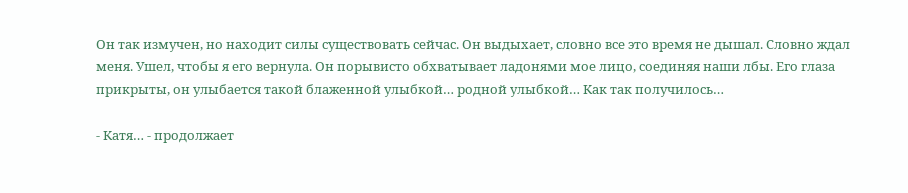Он так измучен, но находит силы существовать сейчас. Он выдыхает, словно все это время не дышал. Словно ждал меня. Ушел, чтобы я его вернула. Он порывисто обхватывает ладонями мое лицо, соединяя наши лбы. Его глаза прикрыты, он улыбается такой блаженной улыбкой… родной улыбкой… Как так получилось…

- Катя… - продолжает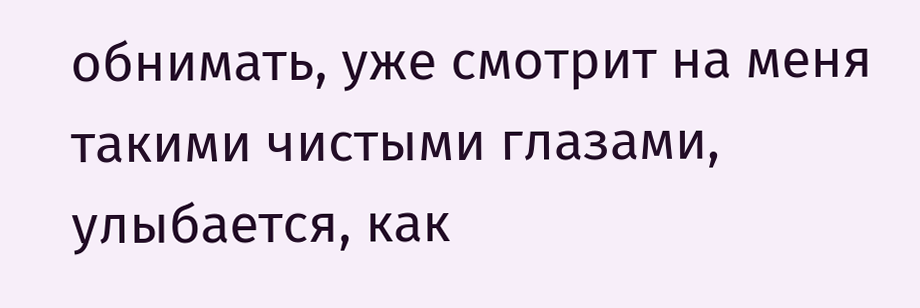обнимать, уже смотрит на меня такими чистыми глазами, улыбается, как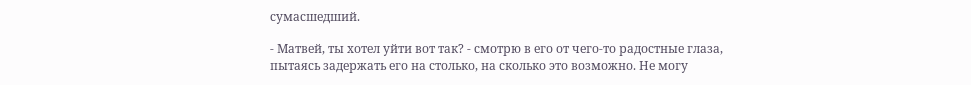сумасшедший.

- Матвей, ты хотел уйти вот так? - смотрю в его от чего-то радостные глаза, пытаясь задержать его на столько, на сколько это возможно. Не могу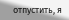отпустить, я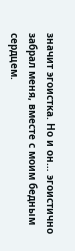значит эгоистка. Но и он… эгоистично забрал меня, вместе с моим бедным сердцем.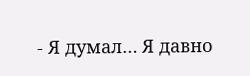- Я думал… Я давно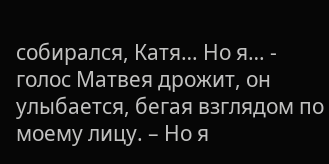собирался, Катя… Но я… - голос Матвея дрожит, он улыбается, бегая взглядом по моему лицу. – Но я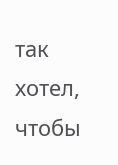так хотел, чтобы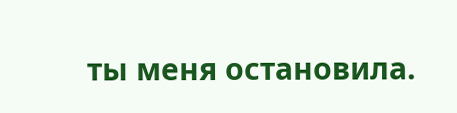ты меня остановила.